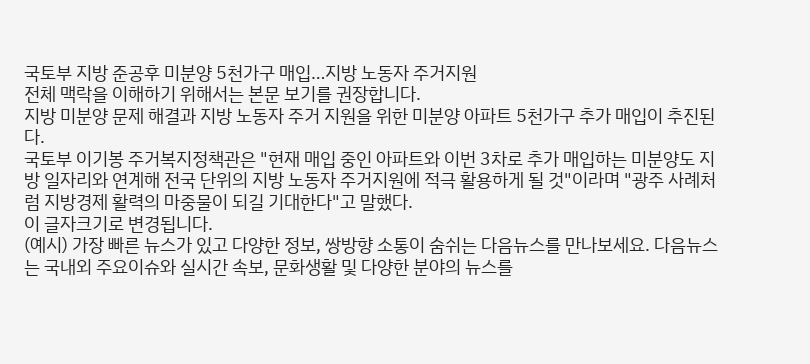국토부 지방 준공후 미분양 5천가구 매입…지방 노동자 주거지원
전체 맥락을 이해하기 위해서는 본문 보기를 권장합니다.
지방 미분양 문제 해결과 지방 노동자 주거 지원을 위한 미분양 아파트 5천가구 추가 매입이 추진된다.
국토부 이기봉 주거복지정책관은 "현재 매입 중인 아파트와 이번 3차로 추가 매입하는 미분양도 지방 일자리와 연계해 전국 단위의 지방 노동자 주거지원에 적극 활용하게 될 것"이라며 "광주 사례처럼 지방경제 활력의 마중물이 되길 기대한다"고 말했다.
이 글자크기로 변경됩니다.
(예시) 가장 빠른 뉴스가 있고 다양한 정보, 쌍방향 소통이 숨쉬는 다음뉴스를 만나보세요. 다음뉴스는 국내외 주요이슈와 실시간 속보, 문화생활 및 다양한 분야의 뉴스를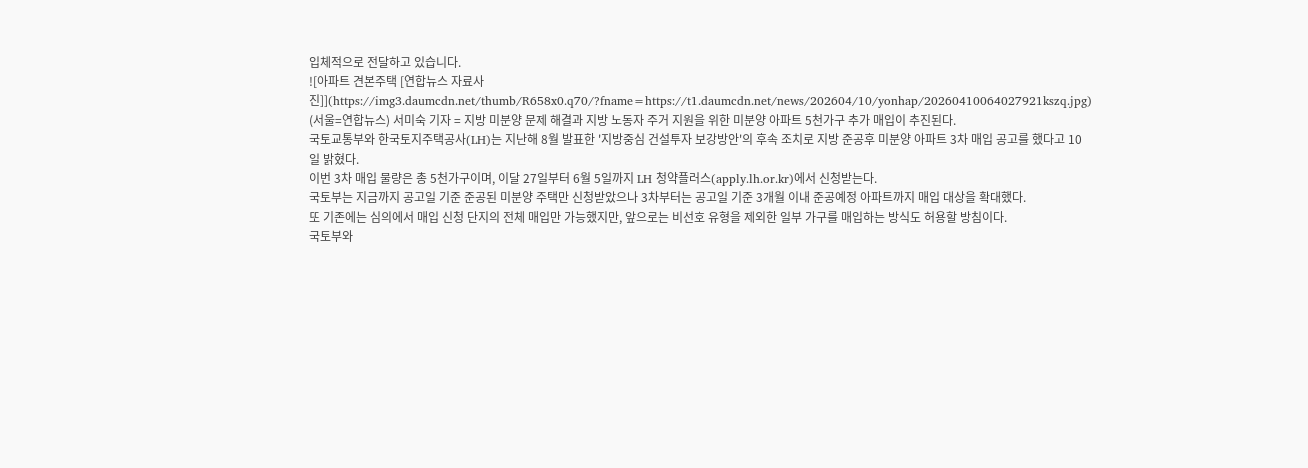입체적으로 전달하고 있습니다.
![아파트 견본주택 [연합뉴스 자료사진]](https://img3.daumcdn.net/thumb/R658x0.q70/?fname=https://t1.daumcdn.net/news/202604/10/yonhap/20260410064027921kszq.jpg)
(서울=연합뉴스) 서미숙 기자 = 지방 미분양 문제 해결과 지방 노동자 주거 지원을 위한 미분양 아파트 5천가구 추가 매입이 추진된다.
국토교통부와 한국토지주택공사(LH)는 지난해 8월 발표한 '지방중심 건설투자 보강방안'의 후속 조치로 지방 준공후 미분양 아파트 3차 매입 공고를 했다고 10일 밝혔다.
이번 3차 매입 물량은 총 5천가구이며, 이달 27일부터 6월 5일까지 LH 청약플러스(apply.lh.or.kr)에서 신청받는다.
국토부는 지금까지 공고일 기준 준공된 미분양 주택만 신청받았으나 3차부터는 공고일 기준 3개월 이내 준공예정 아파트까지 매입 대상을 확대했다.
또 기존에는 심의에서 매입 신청 단지의 전체 매입만 가능했지만, 앞으로는 비선호 유형을 제외한 일부 가구를 매입하는 방식도 허용할 방침이다.
국토부와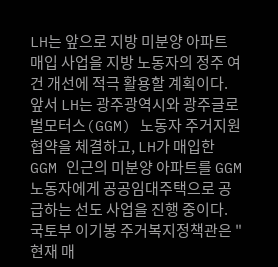LH는 앞으로 지방 미분양 아파트 매입 사업을 지방 노동자의 정주 여건 개선에 적극 활용할 계획이다.
앞서 LH는 광주광역시와 광주글로벌모터스(GGM) 노동자 주거지원 협약을 체결하고, LH가 매입한 GGM 인근의 미분양 아파트를 GGM 노동자에게 공공임대주택으로 공급하는 선도 사업을 진행 중이다.
국토부 이기봉 주거복지정책관은 "현재 매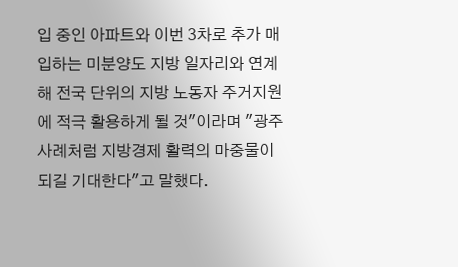입 중인 아파트와 이번 3차로 추가 매입하는 미분양도 지방 일자리와 연계해 전국 단위의 지방 노동자 주거지원에 적극 활용하게 될 것"이라며 "광주 사례처럼 지방경제 활력의 마중물이 되길 기대한다"고 말했다.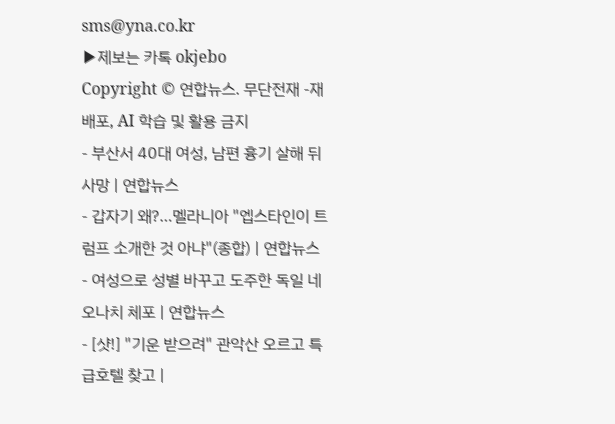sms@yna.co.kr
▶제보는 카톡 okjebo
Copyright © 연합뉴스. 무단전재 -재배포, AI 학습 및 활용 금지
- 부산서 40대 여성, 남편 흉기 살해 뒤 사망 | 연합뉴스
- 갑자기 왜?…멜라니아 "엡스타인이 트럼프 소개한 것 아냐"(종합) | 연합뉴스
- 여성으로 성별 바꾸고 도주한 독일 네오나치 체포 | 연합뉴스
- [샷!] "기운 받으려" 관악산 오르고 특급호텔 찾고 |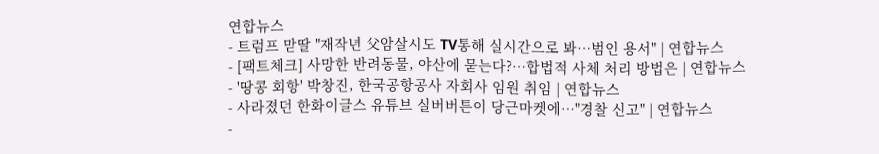연합뉴스
- 트럼프 맏딸 "재작년 父암살시도 TV통해 실시간으로 봐…범인 용서" | 연합뉴스
- [팩트체크] 사망한 반려동물, 야산에 묻는다?…합법적 사체 처리 방법은 | 연합뉴스
- '땅콩 회항' 박창진, 한국공항공사 자회사 임원 취임 | 연합뉴스
- 사라졌던 한화이글스 유튜브 실버버튼이 당근마켓에…"경찰 신고" | 연합뉴스
-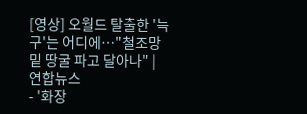[영상] 오월드 탈출한 '늑구'는 어디에…"철조망 밑 땅굴 파고 달아나" | 연합뉴스
- '화장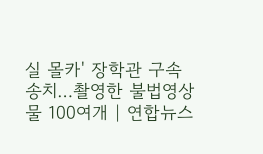실 몰카' 장학관 구속 송치…촬영한 불법영상물 100여개 | 연합뉴스